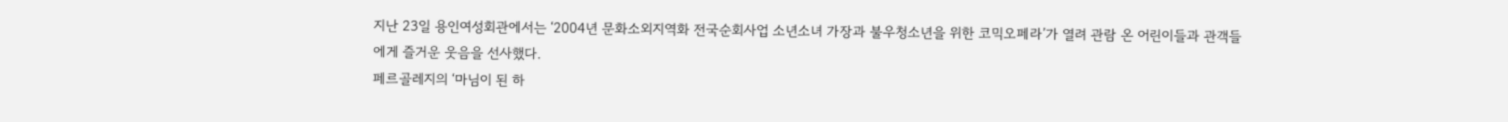지난 23일 용인여성회관에서는 ‘2004년 문화소외지역화 전국순회사업 소년소녀 가장과 불우청소년을 위한 코믹오페라’가 열려 관람 온 어린이들과 관객들에게 즐거운 웃음을 선사했다.
페르골레지의 ‘마님이 된 하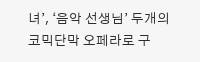녀’, ‘음악 선생님’ 두개의 코믹단막 오페라로 구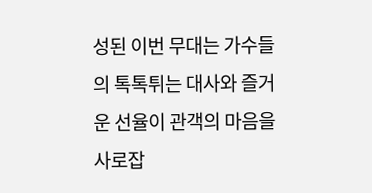성된 이번 무대는 가수들의 톡톡튀는 대사와 즐거운 선율이 관객의 마음을 사로잡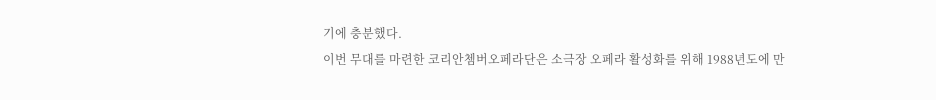기에 충분했다.
이번 무대를 마련한 코리안쳄버오페라단은 소극장 오페라 활성화를 위해 1988년도에 만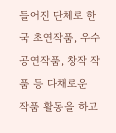들어진 단체로 한국 초연작품, 우수공연작품, 창작 작품 등 다채로운 작품 활동을 하고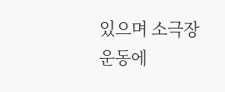있으며 소극장 운동에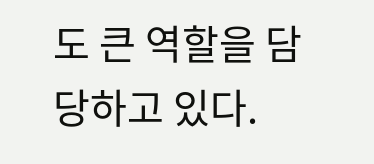도 큰 역할을 담당하고 있다.